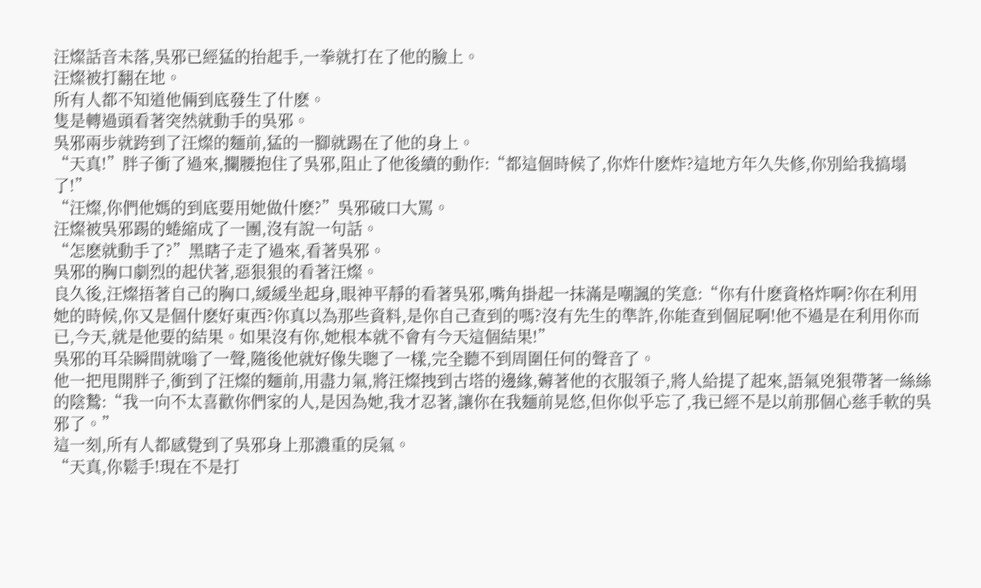汪燦話音未落,吳邪已經猛的抬起手,一拳就打在了他的臉上。
汪燦被打翻在地。
所有人都不知道他倆到底發生了什麽。
隻是轉過頭看著突然就動手的吳邪。
吳邪兩步就跨到了汪燦的麵前,猛的一腳就踢在了他的身上。
“天真!”胖子衝了過來,攔腰抱住了吳邪,阻止了他後續的動作:“都這個時候了,你炸什麽炸?這地方年久失修,你別給我搞塌了!”
“汪燦,你們他媽的到底要用她做什麽?”吳邪破口大罵。
汪燦被吳邪踢的蜷縮成了一團,沒有說一句話。
“怎麽就動手了?”黑瞎子走了過來,看著吳邪。
吳邪的胸口劇烈的起伏著,惡狠狠的看著汪燦。
良久後,汪燦捂著自己的胸口,緩緩坐起身,眼神平靜的看著吳邪,嘴角掛起一抹滿是嘲諷的笑意:“你有什麽資格炸啊?你在利用她的時候,你又是個什麽好東西?你真以為那些資料,是你自己查到的嗎?沒有先生的準許,你能查到個屁啊!他不過是在利用你而已,今天,就是他要的結果。如果沒有你,她根本就不會有今天這個結果!”
吳邪的耳朵瞬間就嗡了一聲,隨後他就好像失聰了一樣,完全聽不到周圍任何的聲音了。
他一把甩開胖子,衝到了汪燦的麵前,用盡力氣,將汪燦拽到古塔的邊緣,薅著他的衣服領子,將人給提了起來,語氣兇狠帶著一絲絲的陰鷙:“我一向不太喜歡你們家的人,是因為她,我才忍著,讓你在我麵前晃悠,但你似乎忘了,我已經不是以前那個心慈手軟的吳邪了。”
這一刻,所有人都感覺到了吳邪身上那濃重的戾氣。
“天真,你鬆手!現在不是打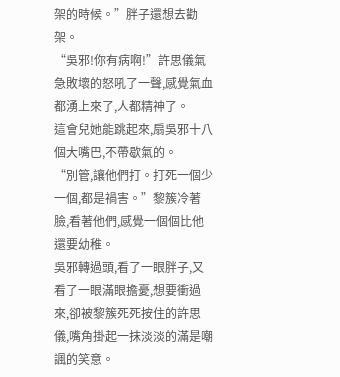架的時候。”胖子還想去勸架。
“吳邪!你有病啊!”許思儀氣急敗壞的怒吼了一聲,感覺氣血都湧上來了,人都精神了。
這會兒她能跳起來,扇吳邪十八個大嘴巴,不帶歇氣的。
“別管,讓他們打。打死一個少一個,都是禍害。”黎簇冷著臉,看著他們,感覺一個個比他還要幼稚。
吳邪轉過頭,看了一眼胖子,又看了一眼滿眼擔憂,想要衝過來,卻被黎簇死死按住的許思儀,嘴角掛起一抹淡淡的滿是嘲諷的笑意。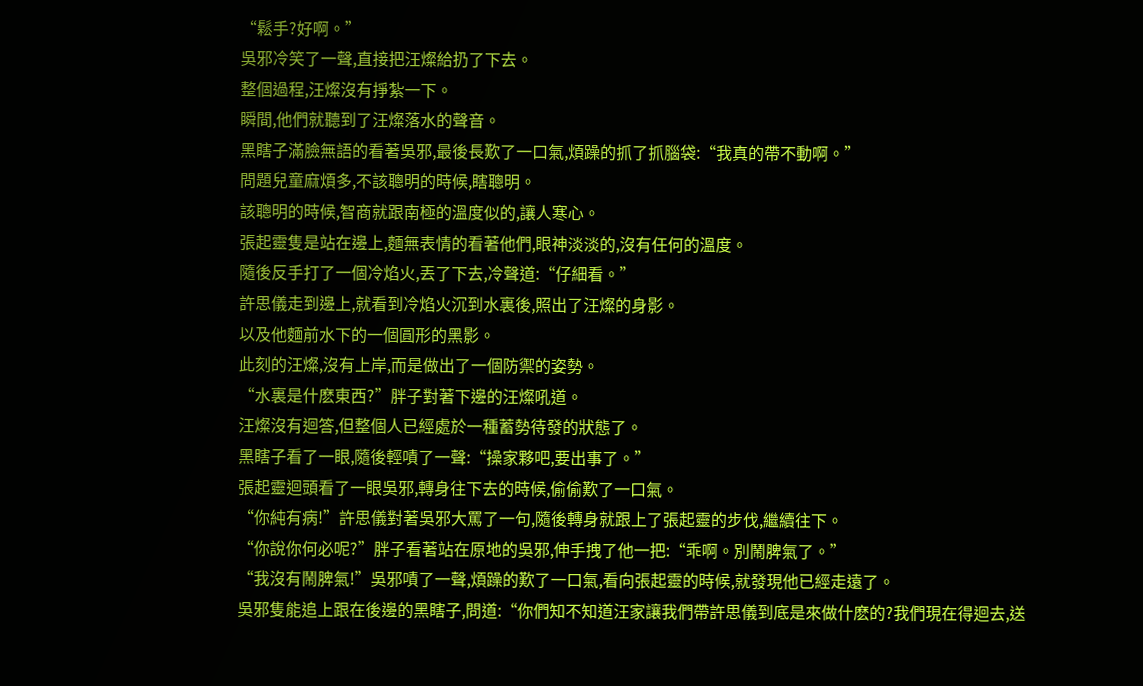“鬆手?好啊。”
吳邪冷笑了一聲,直接把汪燦給扔了下去。
整個過程,汪燦沒有掙紮一下。
瞬間,他們就聽到了汪燦落水的聲音。
黑瞎子滿臉無語的看著吳邪,最後長歎了一口氣,煩躁的抓了抓腦袋:“我真的帶不動啊。”
問題兒童麻煩多,不該聰明的時候,瞎聰明。
該聰明的時候,智商就跟南極的溫度似的,讓人寒心。
張起靈隻是站在邊上,麵無表情的看著他們,眼神淡淡的,沒有任何的溫度。
隨後反手打了一個冷焰火,丟了下去,冷聲道:“仔細看。”
許思儀走到邊上,就看到冷焰火沉到水裏後,照出了汪燦的身影。
以及他麵前水下的一個圓形的黑影。
此刻的汪燦,沒有上岸,而是做出了一個防禦的姿勢。
“水裏是什麽東西?”胖子對著下邊的汪燦吼道。
汪燦沒有迴答,但整個人已經處於一種蓄勢待發的狀態了。
黑瞎子看了一眼,隨後輕嘖了一聲:“操家夥吧,要出事了。”
張起靈迴頭看了一眼吳邪,轉身往下去的時候,偷偷歎了一口氣。
“你純有病!”許思儀對著吳邪大罵了一句,隨後轉身就跟上了張起靈的步伐,繼續往下。
“你說你何必呢?”胖子看著站在原地的吳邪,伸手拽了他一把:“乖啊。別鬧脾氣了。”
“我沒有鬧脾氣!”吳邪嘖了一聲,煩躁的歎了一口氣,看向張起靈的時候,就發現他已經走遠了。
吳邪隻能追上跟在後邊的黑瞎子,問道:“你們知不知道汪家讓我們帶許思儀到底是來做什麽的?我們現在得迴去,送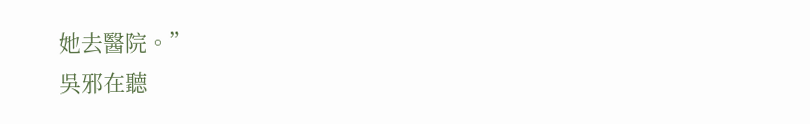她去醫院。”
吳邪在聽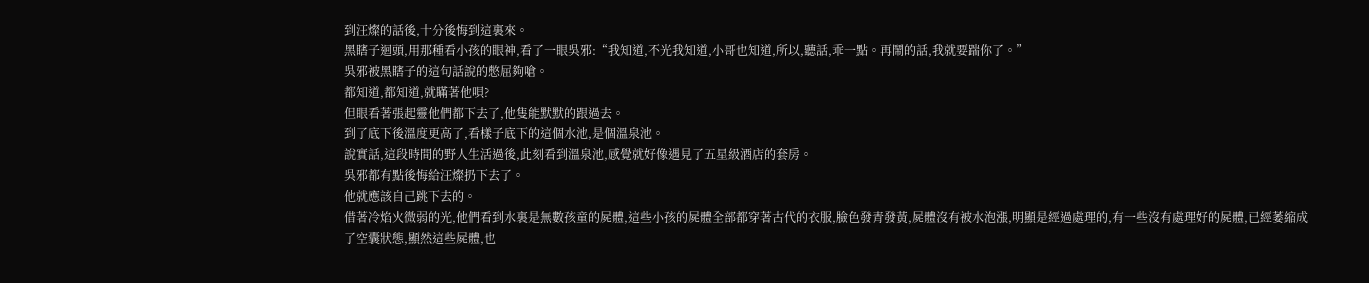到汪燦的話後,十分後悔到這裏來。
黑瞎子迴頭,用那種看小孩的眼神,看了一眼吳邪:“我知道,不光我知道,小哥也知道,所以,聽話,乖一點。再鬧的話,我就要踹你了。”
吳邪被黑瞎子的這句話說的憋屈夠嗆。
都知道,都知道,就瞞著他唄?
但眼看著張起靈他們都下去了,他隻能默默的跟過去。
到了底下後溫度更高了,看樣子底下的這個水池,是個溫泉池。
說實話,這段時間的野人生活過後,此刻看到溫泉池,感覺就好像遇見了五星級酒店的套房。
吳邪都有點後悔給汪燦扔下去了。
他就應該自己跳下去的。
借著冷焰火微弱的光,他們看到水裏是無數孩童的屍體,這些小孩的屍體全部都穿著古代的衣服,臉色發青發黃,屍體沒有被水泡漲,明顯是經過處理的,有一些沒有處理好的屍體,已經萎縮成了空囊狀態,顯然這些屍體,也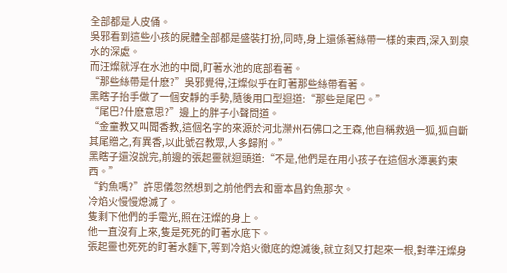全部都是人皮俑。
吳邪看到這些小孩的屍體全部都是盛裝打扮,同時,身上還係著絲帶一樣的東西,深入到泉水的深處。
而汪燦就浮在水池的中間,盯著水池的底部看著。
“那些絲帶是什麽?”吳邪覺得,汪燦似乎在盯著那些絲帶看著。
黑瞎子抬手做了一個安靜的手勢,隨後用口型迴道:“那些是尾巴。”
“尾巴?什麽意思?”邊上的胖子小聲問道。
“金童教又叫聞香教,這個名字的來源於河北灤州石佛口之王森,他自稱救過一狐,狐自斷其尾贈之,有異香,以此號召教眾,人多歸附。”
黑瞎子還沒說完,前邊的張起靈就迴頭道:“不是,他們是在用小孩子在這個水潭裏釣東西。”
“釣魚嗎?”許思儀忽然想到之前他們去和雷本昌釣魚那次。
冷焰火慢慢熄滅了。
隻剩下他們的手電光,照在汪燦的身上。
他一直沒有上來,隻是死死的盯著水底下。
張起靈也死死的盯著水麵下,等到冷焰火徹底的熄滅後,就立刻又打起來一根,對準汪燦身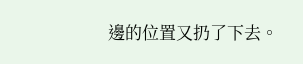邊的位置又扔了下去。